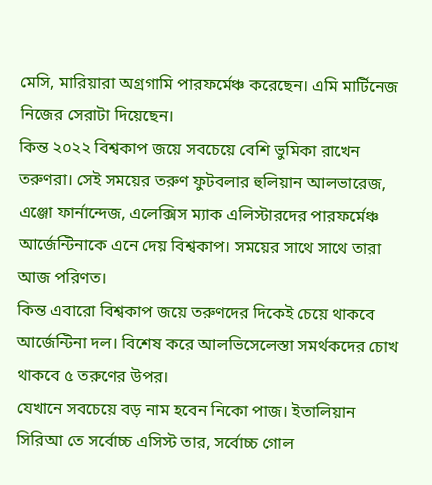মেসি, মারিয়ারা অগ্রগামি পারফর্মেঞ্চ করেছেন। এমি মার্টিনেজ নিজের সেরাটা দিয়েছেন।
কিন্ত ২০২২ বিশ্বকাপ জয়ে সবচেয়ে বেশি ভুমিকা রাখেন তরুণরা। সেই সময়ের তরুণ ফুটবলার হুলিয়ান আলভারেজ, এঞ্জো ফার্নান্দেজ, এলেক্সিস ম্যাক এলিস্টারদের পারফর্মেঞ্চ আর্জেন্টিনাকে এনে দেয় বিশ্বকাপ। সময়ের সাথে সাথে তারা আজ পরিণত।
কিন্ত এবারো বিশ্বকাপ জয়ে তরুণদের দিকেই চেয়ে থাকবে আর্জেন্টিনা দল। বিশেষ করে আলভিসেলেস্তা সমর্থকদের চোখ থাকবে ৫ তরুণের উপর।
যেখানে সবচেয়ে বড় নাম হবেন নিকো পাজ। ইতালিয়ান সিরিআ তে সর্বোচ্চ এসিস্ট তার, সর্বোচ্চ গোল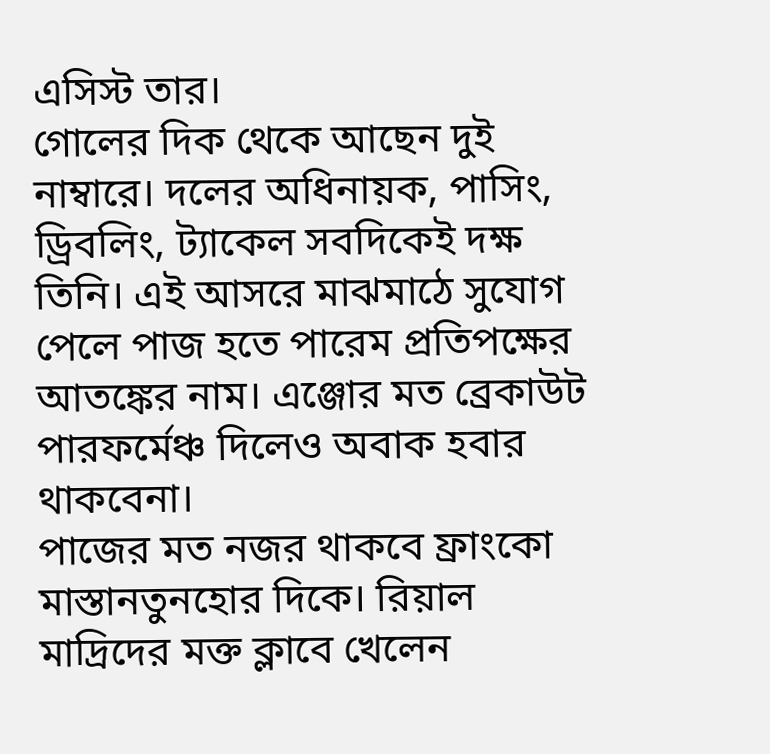এসিস্ট তার।
গোলের দিক থেকে আছেন দুই নাম্বারে। দলের অধিনায়ক, পাসিং, ড্রিবলিং, ট্যাকেল সবদিকেই দক্ষ তিনি। এই আসরে মাঝমাঠে সুযোগ পেলে পাজ হতে পারেম প্রতিপক্ষের আতঙ্কের নাম। এঞ্জোর মত ব্রেকাউট পারফর্মেঞ্চ দিলেও অবাক হবার থাকবেনা।
পাজের মত নজর থাকবে ফ্রাংকো মাস্তানতুনহোর দিকে। রিয়াল মাদ্রিদের মক্ত ক্লাবে খেলেন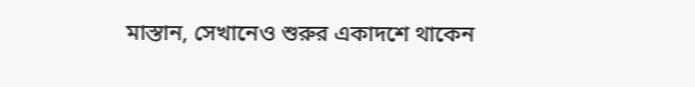মাস্তান, সেখানেও শুরুর একাদশে থাকেন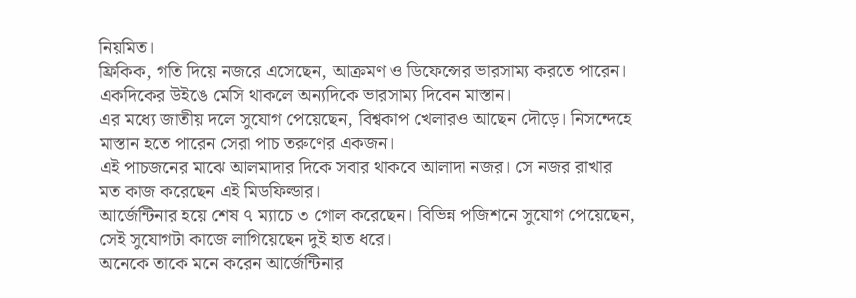নিয়মিত।
ফ্রিকিক, গতি দিয়ে নজরে এসেছেন, আক্রমণ ও ডিফেন্সের ভারসাম্য করতে পারেন। একদিকের উইঙে মেসি থাকলে অন্যদিকে ভারসাম্য দিবেন মাস্তান।
এর মধ্যে জাতীয় দলে সুযোগ পেয়েছেন, বিশ্বকাপ খেলারও আছেন দৌড়ে। নিসন্দেহে মাস্তান হতে পারেন সেরা পাচ তরুণের একজন।
এই পাচজনের মাঝে আলমাদার দিকে সবার থাকবে আলাদা নজর। সে নজর রাখার মত কাজ করেছেন এই মিডফিল্ডার।
আর্জেন্টিনার হয়ে শেষ ৭ ম্যাচে ৩ গোল করেছেন। বিভিন্ন পজিশনে সুযোগ পেয়েছেন, সেই সুযোগটা কাজে লাগিয়েছেন দুই হাত ধরে।
অনেকে তাকে মনে করেন আর্জেন্টিনার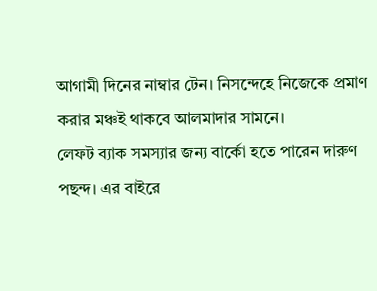আগামী দিনের নাম্বার টেন। নিসন্দেহে নিজেকে প্রমাণ করার মঞ্চই থাকবে আলমাদার সামনে।
লেফট ব্যাক সমস্যার জন্য বার্কো হতে পারেন দারুণ পছন্দ। এর বাইরে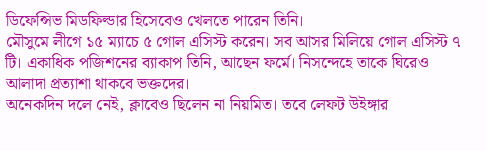ডিফেন্সিভ মিডফিল্ডার হিসেবেও খেলতে পারেন তিনি।
মৌসুমে লীগে ১৫ ম্যাচে ৫ গোল এসিস্ট করেন। সব আসর মিলিয়ে গোল এসিস্ট ৭ টি। একাধিক পজিশনের ব্যাকাপ তিনি, আছেন ফর্মে। নিসন্দেহে তাকে ঘিরেও আলাদা প্রত্যাশা থাকবে ভক্তদের।
অনেকদিন দলে নেই, ক্লাবেও ছিলেন না নিয়মিত। তবে লেফট উইঙ্গার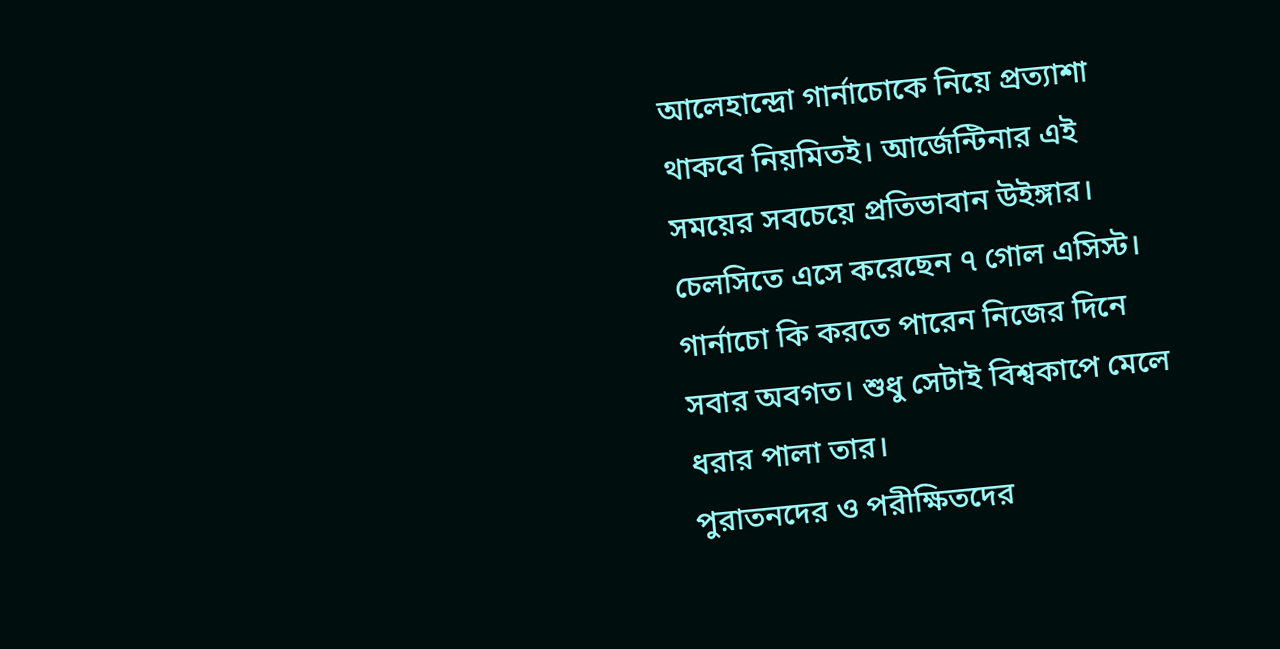আলেহান্দ্রো গার্নাচোকে নিয়ে প্রত্যাশা থাকবে নিয়মিতই। আর্জেন্টিনার এই সময়ের সবচেয়ে প্রতিভাবান উইঙ্গার। চেলসিতে এসে করেছেন ৭ গোল এসিস্ট। গার্নাচো কি করতে পারেন নিজের দিনে সবার অবগত। শুধু সেটাই বিশ্বকাপে মেলে ধরার পালা তার।
পুরাতনদের ও পরীক্ষিতদের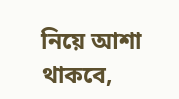নিয়ে আশা থাকবে,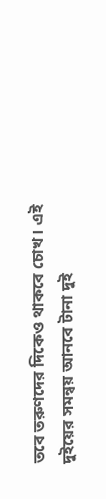তবে তরুণদের দিকেও থাকবে চোখ। এই দুইয়ের সমন্বয় আনবে টানা দুই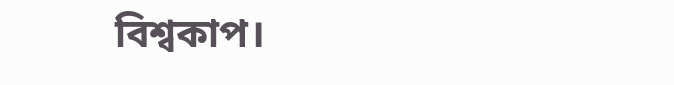বিশ্বকাপ।